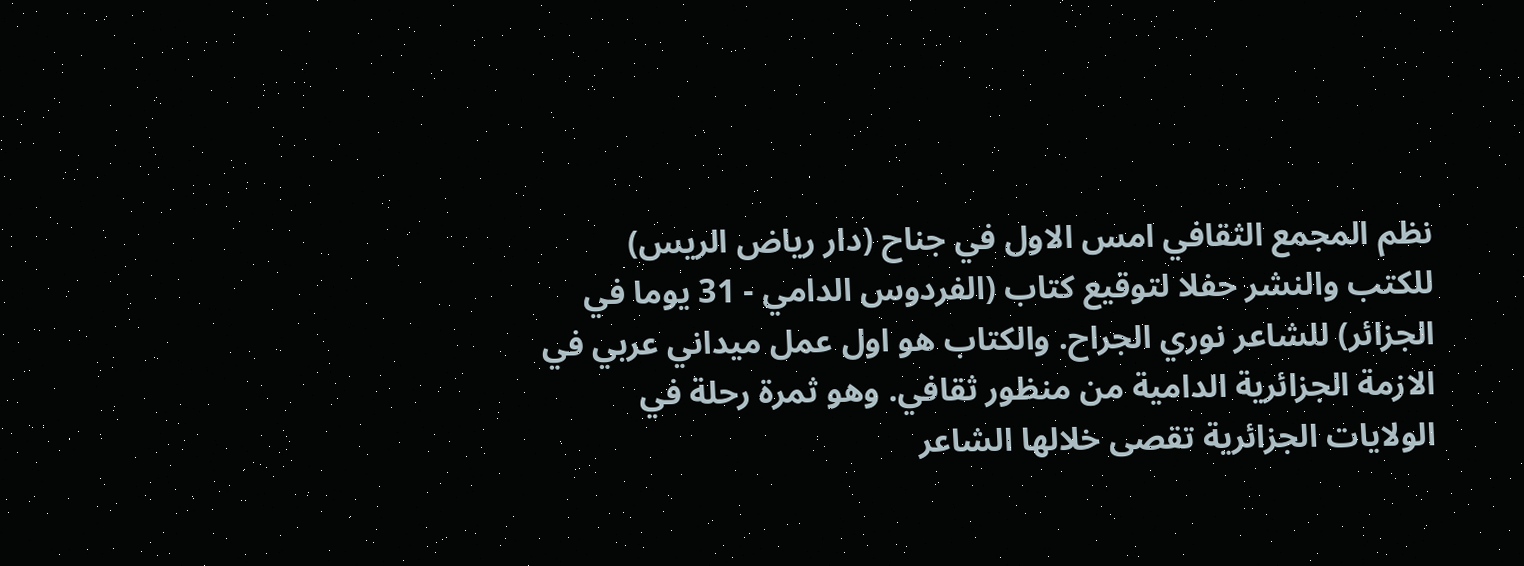نظم المجمع الثقافي امس الاول في جناح (دار رياض الريس) للكتب والنشر حفلا لتوقيع كتاب (الفردوس الدامي - 31 يوما في الجزائر) للشاعر نوري الجراح. والكتاب هو اول عمل ميداني عربي في الازمة الجزائرية الدامية من منظور ثقافي. وهو ثمرة رحلة في الولايات الجزائرية تقصى خلالها الشاعر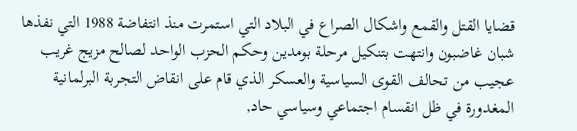قضايا القتل والقمع واشكال الصراع في البلاد التي استمرت منذ انتفاضة 1988 التي نفذها شبان غاضبون وانتهت بتنكيل مرحلة بومدين وحكم الحزب الواحد لصالح مزيج غريب عجيب من تحالف القوى السياسية والعسكر الذي قام على انقاض التجربة البرلمانية المغدورة في ظل انقسام اجتماعي وسياسي حاد,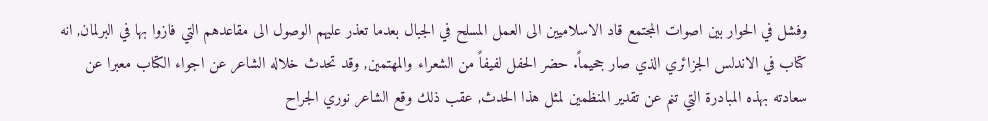وفشل في الحوار بين اصوات المجتمع قاد الاسلاميين الى العمل المسلح في الجبال بعدما تعذر عليهم الوصول الى مقاعدهم التي فازوا بها في البرلمان, انه كتاب في الاندلس الجزائري الذي صار جحيماً. حضر الحفل لفيفاً من الشعراء والمهتمين, وقد تحدث خلاله الشاعر عن اجواء الكتاب معبرا عن سعادته بهذه المبادرة التي تنم عن تقدير المنظمين لمثل هذا الحدث, عقب ذلك وقع الشاعر نوري الجراح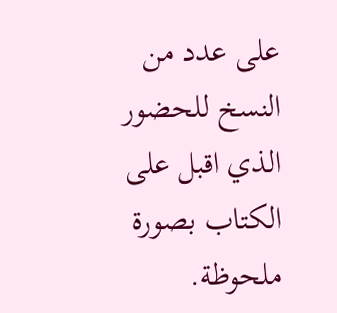على عدد من النسخ للحضور الذي اقبل على الكتاب بصورة ملحوظة.